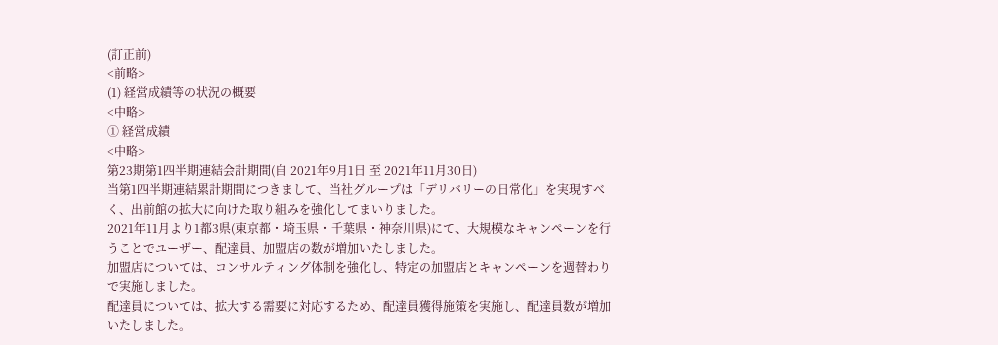(訂正前)
<前略>
(1) 経営成績等の状況の概要
<中略>
① 経営成績
<中略>
第23期第1四半期連結会計期間(自 2021年9月1日 至 2021年11月30日)
当第1四半期連結累計期間につきまして、当社グループは「デリバリーの日常化」を実現すべく、出前館の拡大に向けた取り組みを強化してまいりました。
2021年11月より1都3県(東京都・埼玉県・千葉県・神奈川県)にて、大規模なキャンペーンを行うことでユーザー、配達員、加盟店の数が増加いたしました。
加盟店については、コンサルティング体制を強化し、特定の加盟店とキャンペーンを週替わりで実施しました。
配達員については、拡大する需要に対応するため、配達員獲得施策を実施し、配達員数が増加いたしました。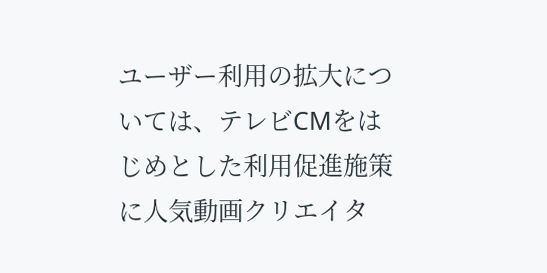ユーザー利用の拡大については、テレビCMをはじめとした利用促進施策に人気動画クリエイタ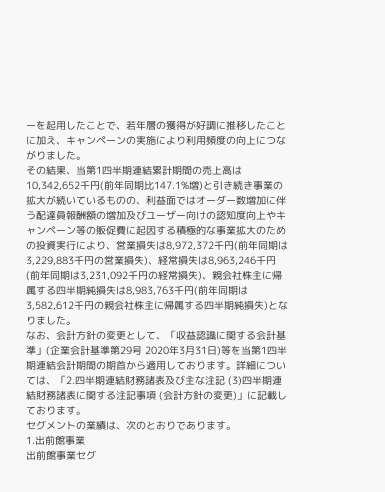ーを起用したことで、若年層の獲得が好調に推移したことに加え、キャンペーンの実施により利用頻度の向上につながりました。
その結果、当第1四半期連結累計期間の売上高は10,342,652千円(前年同期比147.1%増)と引き続き事業の拡大が続いているものの、利益面ではオーダー数増加に伴う配達員報酬額の増加及びユーザー向けの認知度向上やキャンペーン等の販促費に起因する積極的な事業拡大のための投資実行により、営業損失は8,972,372千円(前年同期は3,229,883千円の営業損失)、経常損失は8,963,246千円(前年同期は3,231,092千円の経常損失)、親会社株主に帰属する四半期純損失は8,983,763千円(前年同期は3,582,612千円の親会社株主に帰属する四半期純損失)となりました。
なお、会計方針の変更として、「収益認識に関する会計基準」(企業会計基準第29号 2020年3月31日)等を当第1四半期連結会計期間の期首から適用しております。詳細については、「2.四半期連結財務諸表及び主な注記 (3)四半期連結財務諸表に関する注記事項 (会計方針の変更)」に記載しております。
セグメントの業績は、次のとおりであります。
1.出前館事業
出前館事業セグ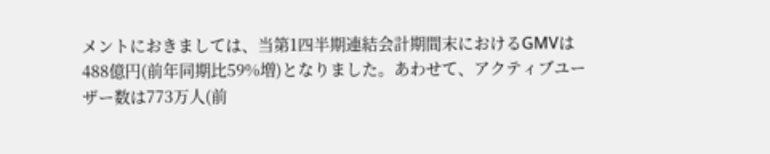メントにおきましては、当第1四半期連結会計期間末におけるGMVは488億円(前年同期比59%増)となりました。あわせて、アクティブユーザー数は773万人(前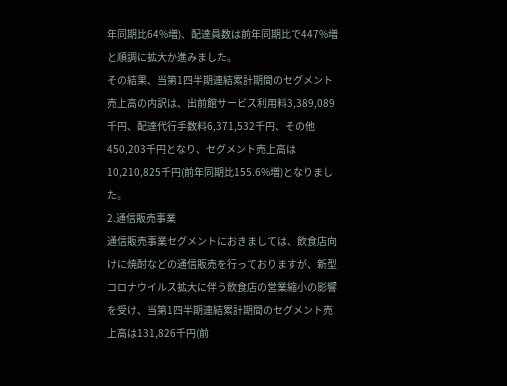年同期比64%増)、配達員数は前年同期比で447%増と順調に拡大か進みました。
その結果、当第1四半期連結累計期間のセグメント売上高の内訳は、出前館サービス利用料3,389,089千円、配達代行手数料6,371,532千円、その他450,203千円となり、セグメント売上高は10,210,825千円(前年同期比155.6%増)となりました。
2.通信販売事業
通信販売事業セグメントにおきましては、飲食店向けに焼酎などの通信販売を行っておりますが、新型コロナウイルス拡大に伴う飲食店の営業縮小の影響を受け、当第1四半期連結累計期間のセグメント売上高は131,826千円(前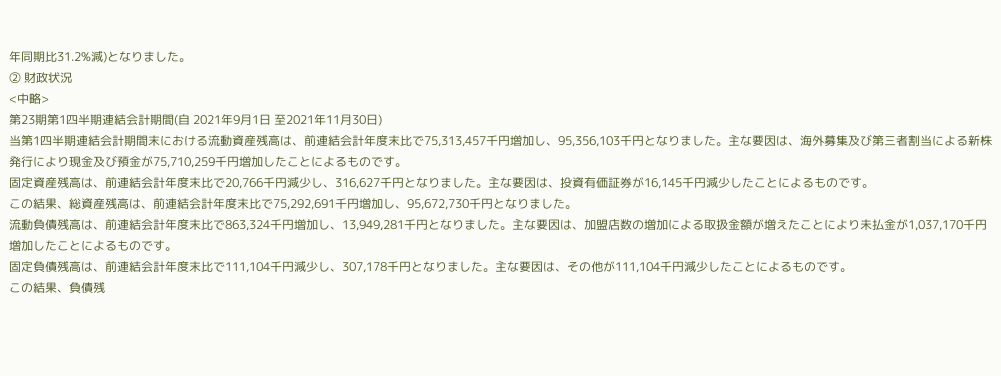年同期比31.2%減)となりました。
② 財政状況
<中略>
第23期第1四半期連結会計期間(自 2021年9月1日 至2021年11月30日)
当第1四半期連結会計期間末における流動資産残高は、前連結会計年度末比で75,313,457千円増加し、95,356,103千円となりました。主な要因は、海外募集及び第三者割当による新株発行により現金及び預金が75,710,259千円増加したことによるものです。
固定資産残高は、前連結会計年度末比で20,766千円減少し、316,627千円となりました。主な要因は、投資有価証券が16,145千円減少したことによるものです。
この結果、総資産残高は、前連結会計年度末比で75,292,691千円増加し、95,672,730千円となりました。
流動負債残高は、前連結会計年度末比で863,324千円増加し、13,949,281千円となりました。主な要因は、加盟店数の増加による取扱金額が増えたことにより未払金が1,037,170千円増加したことによるものです。
固定負債残高は、前連結会計年度末比で111,104千円減少し、307,178千円となりました。主な要因は、その他が111,104千円減少したことによるものです。
この結果、負債残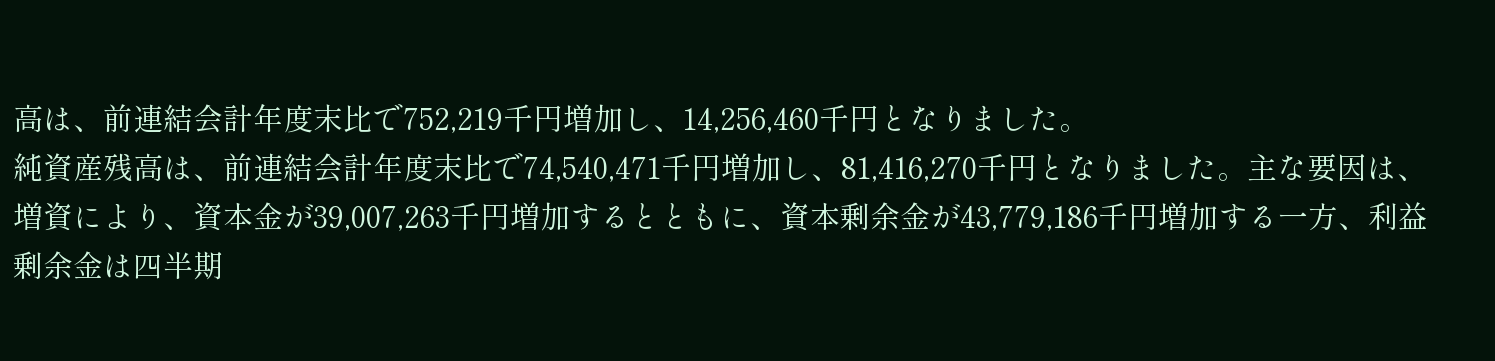高は、前連結会計年度末比で752,219千円増加し、14,256,460千円となりました。
純資産残高は、前連結会計年度末比で74,540,471千円増加し、81,416,270千円となりました。主な要因は、増資により、資本金が39,007,263千円増加するとともに、資本剰余金が43,779,186千円増加する一方、利益剰余金は四半期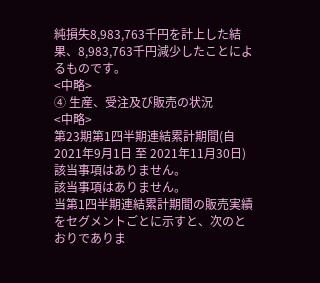純損失8,983,763千円を計上した結果、8,983,763千円減少したことによるものです。
<中略>
④ 生産、受注及び販売の状況
<中略>
第23期第1四半期連結累計期間(自 2021年9月1日 至 2021年11月30日)
該当事項はありません。
該当事項はありません。
当第1四半期連結累計期間の販売実績をセグメントごとに示すと、次のとおりでありま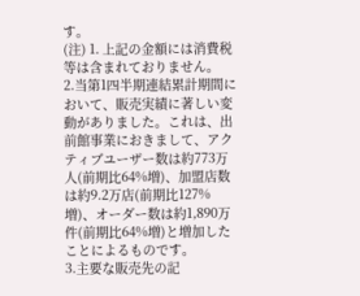す。
(注) 1. 上記の金額には消費税等は含まれておりません。
2.当第1四半期連結累計期間において、販売実績に著しい変動がありました。これは、出前館事業におきまして、アクティブユーザー数は約773万人(前期比64%増)、加盟店数は約9.2万店(前期比127%増)、オーダー数は約1,890万件(前期比64%増)と増加したことによるものです。
3.主要な販売先の記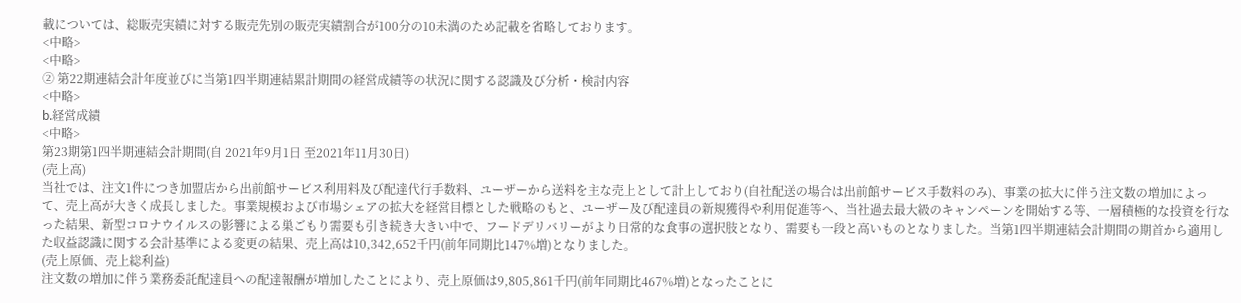載については、総販売実績に対する販売先別の販売実績割合が100分の10未満のため記載を省略しております。
<中略>
<中略>
② 第22期連結会計年度並びに当第1四半期連結累計期間の経営成績等の状況に関する認識及び分析・検討内容
<中略>
b.経営成績
<中略>
第23期第1四半期連結会計期間(自 2021年9月1日 至2021年11月30日)
(売上高)
当社では、注文1件につき加盟店から出前館サービス利用料及び配達代行手数料、ユーザーから送料を主な売上として計上しており(自社配送の場合は出前館サービス手数料のみ)、事業の拡大に伴う注文数の増加によって、売上高が大きく成長しました。事業規模および市場シェアの拡大を経営目標とした戦略のもと、ユーザー及び配達員の新規獲得や利用促進等へ、当社過去最大級のキャンペーンを開始する等、一層積極的な投資を行なった結果、新型コロナウイルスの影響による巣ごもり需要も引き続き大きい中で、フードデリバリーがより日常的な食事の選択肢となり、需要も一段と高いものとなりました。当第1四半期連結会計期間の期首から適用した収益認識に関する会計基準による変更の結果、売上高は10,342,652千円(前年同期比147%増)となりました。
(売上原価、売上総利益)
注文数の増加に伴う業務委託配達員への配達報酬が増加したことにより、売上原価は9,805,861千円(前年同期比467%増)となったことに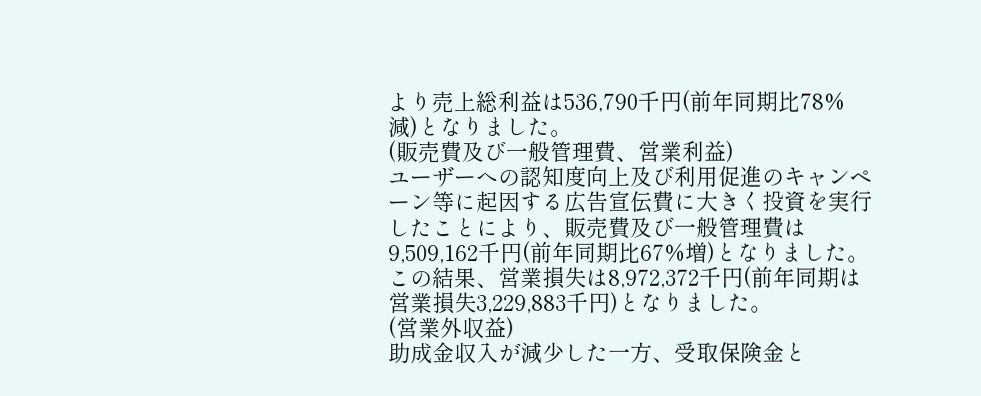より売上総利益は536,790千円(前年同期比78%減)となりました。
(販売費及び一般管理費、営業利益)
ユーザーへの認知度向上及び利用促進のキャンペーン等に起因する広告宣伝費に大きく投資を実行したことにより、販売費及び一般管理費は9,509,162千円(前年同期比67%増)となりました。この結果、営業損失は8,972,372千円(前年同期は営業損失3,229,883千円)となりました。
(営業外収益)
助成金収入が減少した一方、受取保険金と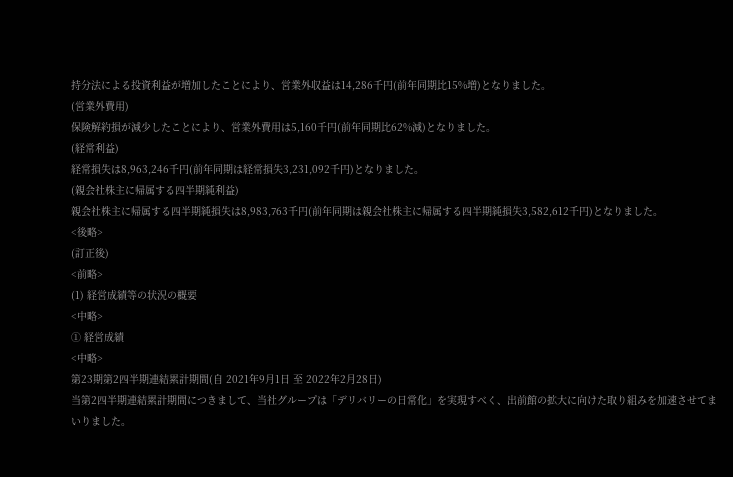持分法による投資利益が増加したことにより、営業外収益は14,286千円(前年同期比15%増)となりました。
(営業外費用)
保険解約損が減少したことにより、営業外費用は5,160千円(前年同期比62%減)となりました。
(経常利益)
経常損失は8,963,246千円(前年同期は経常損失3,231,092千円)となりました。
(親会社株主に帰属する四半期純利益)
親会社株主に帰属する四半期純損失は8,983,763千円(前年同期は親会社株主に帰属する四半期純損失3,582,612千円)となりました。
<後略>
(訂正後)
<前略>
(1) 経営成績等の状況の概要
<中略>
① 経営成績
<中略>
第23期第2四半期連結累計期間(自 2021年9月1日 至 2022年2月28日)
当第2四半期連結累計期間につきまして、当社グループは「デリバリーの日常化」を実現すべく、出前館の拡大に向けた取り組みを加速させてまいりました。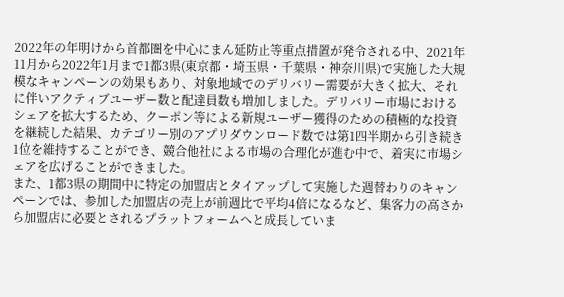2022年の年明けから首都圏を中心にまん延防止等重点措置が発令される中、2021年11月から2022年1月まで1都3県(東京都・埼玉県・千葉県・神奈川県)で実施した大規模なキャンペーンの効果もあり、対象地域でのデリバリー需要が大きく拡大、それに伴いアクティブユーザー数と配達員数も増加しました。デリバリー市場におけるシェアを拡大するため、クーポン等による新規ユーザー獲得のための積極的な投資を継続した結果、カテゴリー別のアプリダウンロード数では第1四半期から引き続き1位を維持することができ、競合他社による市場の合理化が進む中で、着実に市場シェアを広げることができました。
また、1都3県の期間中に特定の加盟店とタイアップして実施した週替わりのキャンペーンでは、参加した加盟店の売上が前週比で平均4倍になるなど、集客力の高さから加盟店に必要とされるプラットフォームへと成長していま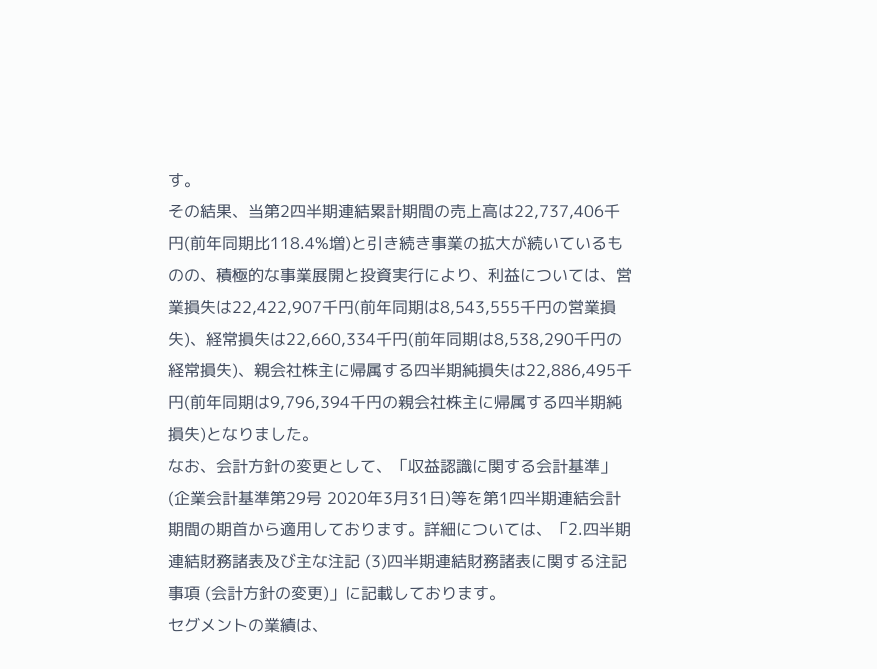す。
その結果、当第2四半期連結累計期間の売上高は22,737,406千円(前年同期比118.4%増)と引き続き事業の拡大が続いているものの、積極的な事業展開と投資実行により、利益については、営業損失は22,422,907千円(前年同期は8,543,555千円の営業損失)、経常損失は22,660,334千円(前年同期は8,538,290千円の経常損失)、親会社株主に帰属する四半期純損失は22,886,495千円(前年同期は9,796,394千円の親会社株主に帰属する四半期純損失)となりました。
なお、会計方針の変更として、「収益認識に関する会計基準」(企業会計基準第29号 2020年3月31日)等を第1四半期連結会計期間の期首から適用しております。詳細については、「2.四半期連結財務諸表及び主な注記 (3)四半期連結財務諸表に関する注記事項 (会計方針の変更)」に記載しております。
セグメントの業績は、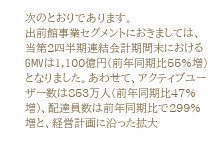次のとおりであります。
出前館事業セグメントにおきましては、当第2四半期連結会計期間末におけるGMVは1,100億円(前年同期比55%増)となりました。あわせて、アクティブユーザー数は853万人(前年同期比47%増)、配達員数は前年同期比で299%増と、経営計画に沿った拡大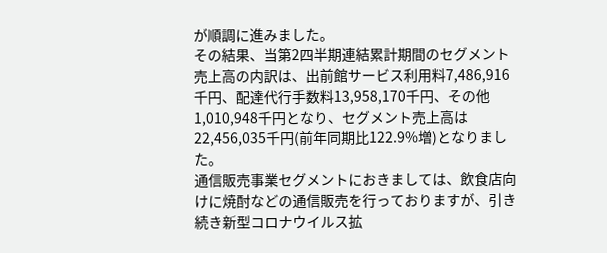が順調に進みました。
その結果、当第2四半期連結累計期間のセグメント売上高の内訳は、出前館サービス利用料7,486,916千円、配達代行手数料13,958,170千円、その他1,010,948千円となり、セグメント売上高は22,456,035千円(前年同期比122.9%増)となりました。
通信販売事業セグメントにおきましては、飲食店向けに焼酎などの通信販売を行っておりますが、引き続き新型コロナウイルス拡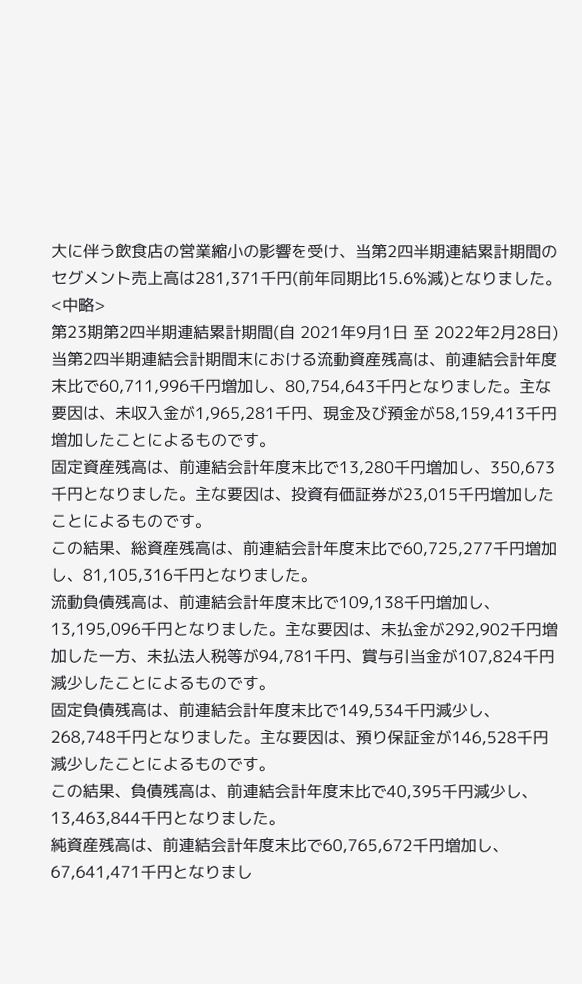大に伴う飲食店の営業縮小の影響を受け、当第2四半期連結累計期間のセグメント売上高は281,371千円(前年同期比15.6%減)となりました。
<中略>
第23期第2四半期連結累計期間(自 2021年9月1日 至 2022年2月28日)
当第2四半期連結会計期間末における流動資産残高は、前連結会計年度末比で60,711,996千円増加し、80,754,643千円となりました。主な要因は、未収入金が1,965,281千円、現金及び預金が58,159,413千円増加したことによるものです。
固定資産残高は、前連結会計年度末比で13,280千円増加し、350,673千円となりました。主な要因は、投資有価証券が23,015千円増加したことによるものです。
この結果、総資産残高は、前連結会計年度末比で60,725,277千円増加し、81,105,316千円となりました。
流動負債残高は、前連結会計年度末比で109,138千円増加し、13,195,096千円となりました。主な要因は、未払金が292,902千円増加した一方、未払法人税等が94,781千円、賞与引当金が107,824千円減少したことによるものです。
固定負債残高は、前連結会計年度末比で149,534千円減少し、268,748千円となりました。主な要因は、預り保証金が146,528千円減少したことによるものです。
この結果、負債残高は、前連結会計年度末比で40,395千円減少し、13,463,844千円となりました。
純資産残高は、前連結会計年度末比で60,765,672千円増加し、67,641,471千円となりまし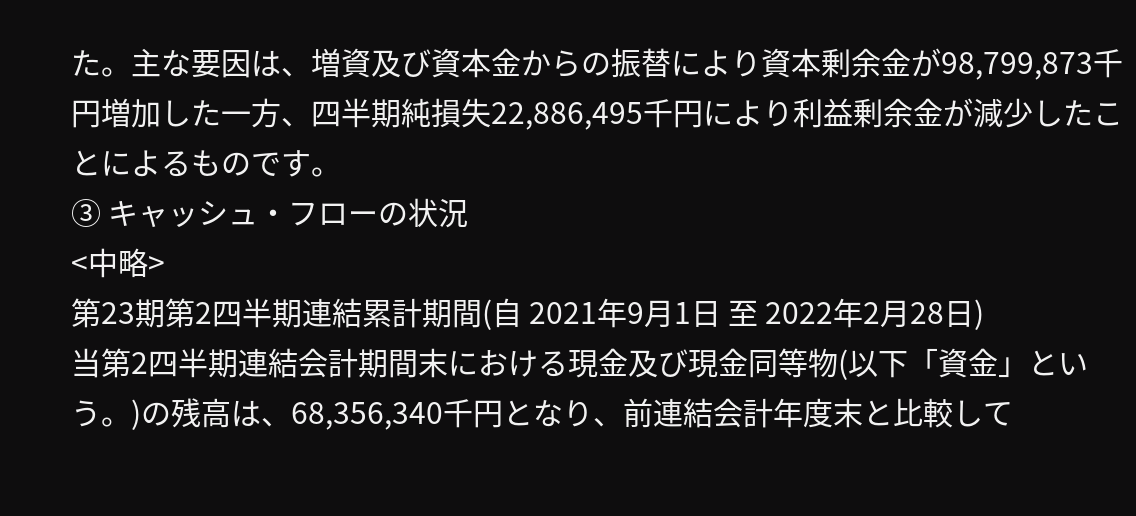た。主な要因は、増資及び資本金からの振替により資本剰余金が98,799,873千円増加した一方、四半期純損失22,886,495千円により利益剰余金が減少したことによるものです。
③ キャッシュ・フローの状況
<中略>
第23期第2四半期連結累計期間(自 2021年9月1日 至 2022年2月28日)
当第2四半期連結会計期間末における現金及び現金同等物(以下「資金」という。)の残高は、68,356,340千円となり、前連結会計年度末と比較して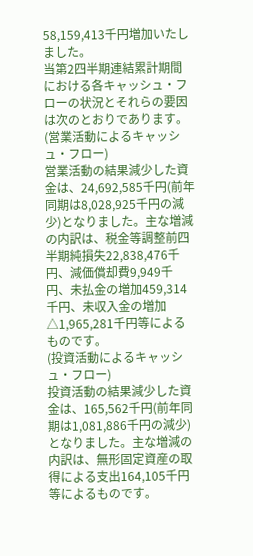58,159,413千円増加いたしました。
当第2四半期連結累計期間における各キャッシュ・フローの状況とそれらの要因は次のとおりであります。
(営業活動によるキャッシュ・フロー)
営業活動の結果減少した資金は、24,692,585千円(前年同期は8,028,925千円の減少)となりました。主な増減の内訳は、税金等調整前四半期純損失22,838,476千円、減価償却費9,949千円、未払金の増加459,314千円、未収入金の増加△1,965,281千円等によるものです。
(投資活動によるキャッシュ・フロー)
投資活動の結果減少した資金は、165,562千円(前年同期は1,081,886千円の減少)となりました。主な増減の内訳は、無形固定資産の取得による支出164,105千円等によるものです。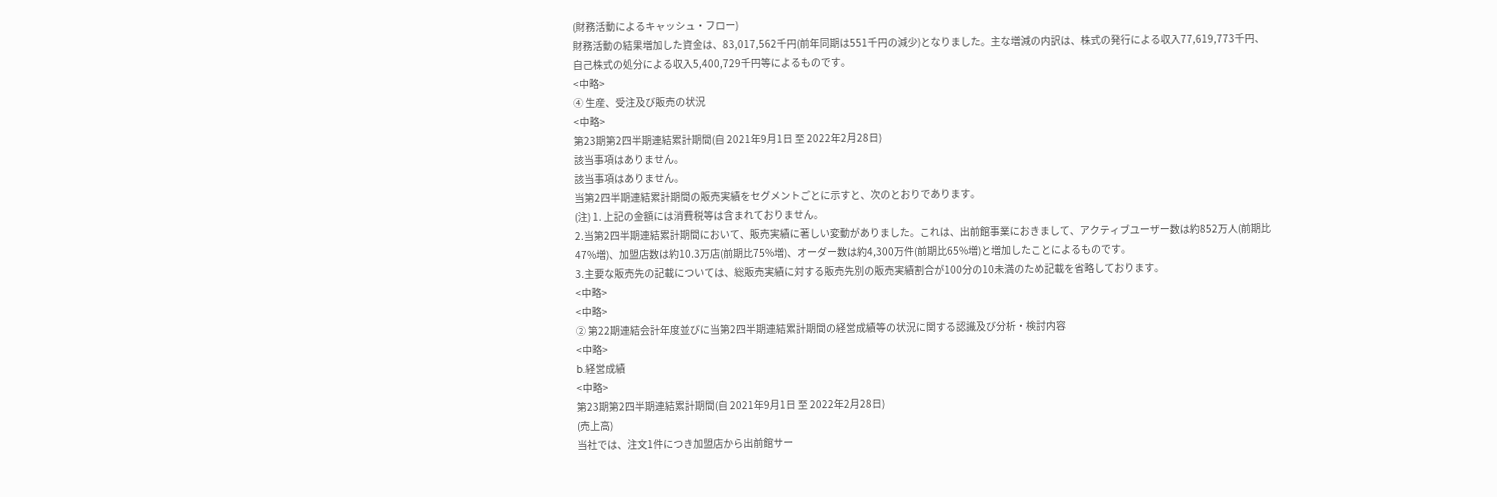(財務活動によるキャッシュ・フロー)
財務活動の結果増加した資金は、83,017,562千円(前年同期は551千円の減少)となりました。主な増減の内訳は、株式の発行による収入77,619,773千円、自己株式の処分による収入5,400,729千円等によるものです。
<中略>
④ 生産、受注及び販売の状況
<中略>
第23期第2四半期連結累計期間(自 2021年9月1日 至 2022年2月28日)
該当事項はありません。
該当事項はありません。
当第2四半期連結累計期間の販売実績をセグメントごとに示すと、次のとおりであります。
(注) 1. 上記の金額には消費税等は含まれておりません。
2.当第2四半期連結累計期間において、販売実績に著しい変動がありました。これは、出前館事業におきまして、アクティブユーザー数は約852万人(前期比47%増)、加盟店数は約10.3万店(前期比75%増)、オーダー数は約4,300万件(前期比65%増)と増加したことによるものです。
3.主要な販売先の記載については、総販売実績に対する販売先別の販売実績割合が100分の10未満のため記載を省略しております。
<中略>
<中略>
② 第22期連結会計年度並びに当第2四半期連結累計期間の経営成績等の状況に関する認識及び分析・検討内容
<中略>
b.経営成績
<中略>
第23期第2四半期連結累計期間(自 2021年9月1日 至 2022年2月28日)
(売上高)
当社では、注文1件につき加盟店から出前館サー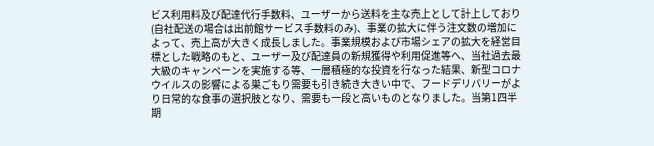ビス利用料及び配達代行手数料、ユーザーから送料を主な売上として計上しており(自社配送の場合は出前館サービス手数料のみ)、事業の拡大に伴う注文数の増加によって、売上高が大きく成長しました。事業規模および市場シェアの拡大を経営目標とした戦略のもと、ユーザー及び配達員の新規獲得や利用促進等へ、当社過去最大級のキャンペーンを実施する等、一層積極的な投資を行なった結果、新型コロナウイルスの影響による巣ごもり需要も引き続き大きい中で、フードデリバリーがより日常的な食事の選択肢となり、需要も一段と高いものとなりました。当第1四半期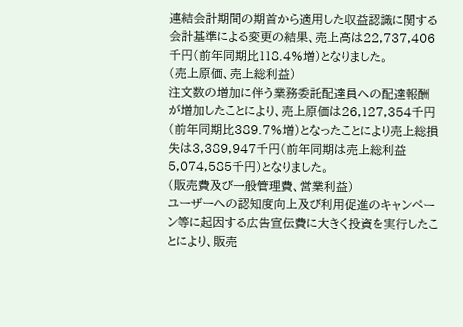連結会計期間の期首から適用した収益認識に関する会計基準による変更の結果、売上高は22,737,406千円(前年同期比118.4%増)となりました。
(売上原価、売上総利益)
注文数の増加に伴う業務委託配達員への配達報酬が増加したことにより、売上原価は26,127,354千円(前年同期比389.7%増)となったことにより売上総損失は3,389,947千円(前年同期は売上総利益5,074,585千円)となりました。
(販売費及び一般管理費、営業利益)
ユーザーへの認知度向上及び利用促進のキャンペーン等に起因する広告宣伝費に大きく投資を実行したことにより、販売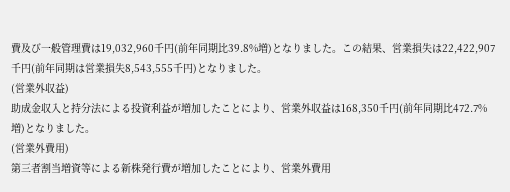費及び一般管理費は19,032,960千円(前年同期比39.8%増)となりました。この結果、営業損失は22,422,907千円(前年同期は営業損失8,543,555千円)となりました。
(営業外収益)
助成金収入と持分法による投資利益が増加したことにより、営業外収益は168,350千円(前年同期比472.7%増)となりました。
(営業外費用)
第三者割当増資等による新株発行費が増加したことにより、営業外費用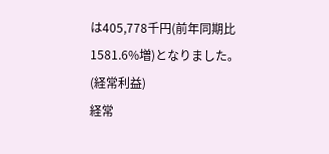は405,778千円(前年同期比1581.6%増)となりました。
(経常利益)
経常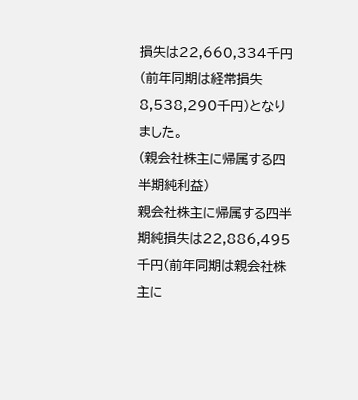損失は22,660,334千円(前年同期は経常損失8,538,290千円)となりました。
(親会社株主に帰属する四半期純利益)
親会社株主に帰属する四半期純損失は22,886,495千円(前年同期は親会社株主に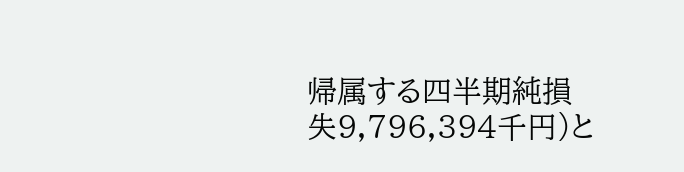帰属する四半期純損失9,796,394千円)と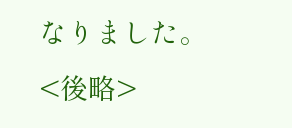なりました。
<後略>